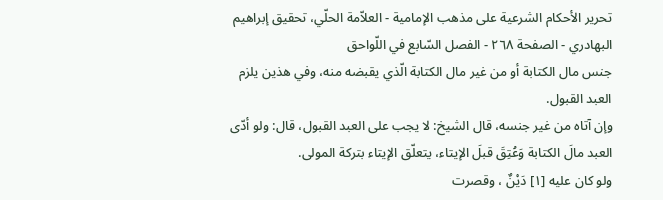تحرير الأحكام الشرعية على مذهب الإمامية - العلاّمة الحلّي، تحقيق إبراهيم البهادري - الصفحة ٢٦٨ - الفصل السّابع في اللّواحق
جنس مال الكتابة أو من غير مال الكتابة الّذي يقبضه منه، وفي هذين يلزم العبد القبول.
وإن آتاه من غير جنسه، قال الشيخ: لا يجب على العبد القبول، قال: ولو أدّى العبد مالَ الكتابة وَعُتِقَ قبلَ الإيتاء، يتعلّق الإيتاء بتركة المولى.
ولو كان عليه [١] دَيْنٌ ، وقصرت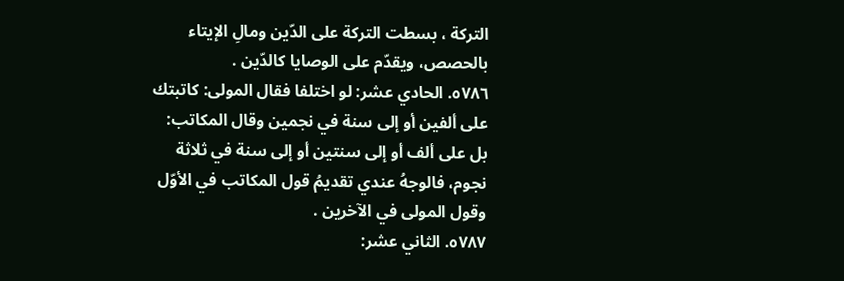التركة ، بسطت التركة على الدّين ومالِ الإيتاء بالحصص، ويقدّم على الوصايا كالدّين .
٥٧٨٦. الحادي عشر: لو اختلفا فقال المولى: كاتبتك على ألفين أو إلى سنة في نجمين وقال المكاتب: بل على ألف أو إلى سنتين أو إلى سنة في ثلاثة نجوم، فالوجهُ عندي تقديمُ قول المكاتب في الأوّل وقول المولى في الآخرين .
٥٧٨٧. الثاني عشر: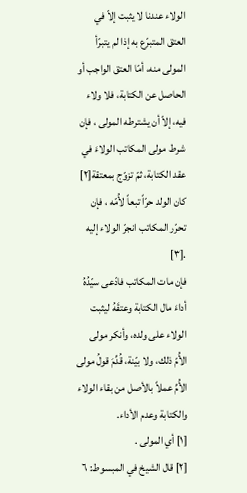الولاء عندنا لا يثبت إلاّ في العتق المتبرّع به إذا لم يتبرّأ المولى منه، أمّا العتق الواجب أو الحاصل عن الكتابة، فلا ولاء فيه، إلاّ أن يشترطه المولى ، فإن شرط مولى المكاتب الولاءَ في عقد الكتابة، ثمّ تزوّج بمعتقة[٢] كان الولد حرّاً تبعاً لأُمّه ، فإن تحرّر المكاتب انجرّ الولاء إليه .[٣]
فإن مات المكاتب فادّعى سيّدُهُ أداءَ مال الكتابة وعتقَهُ ليثبت الولاء على ولده، وأنكر مولى الأُمّ ذلك، ولا بيّنة، قُدِّمَ قولُ مولى الأُمِّ عملاً بالأصل من بقاء الولاء والكتابة وعدم الأداء.
[١] أي المولى .
[٢] قال الشيخ في المبسوط: ٦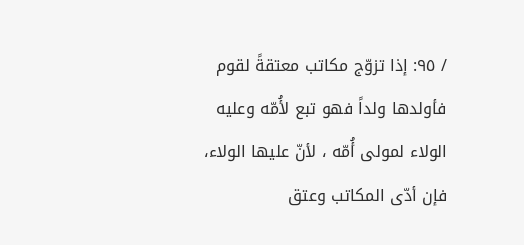/ ٩٥: إذا تزوّج مكاتب معتقةً لقوم فأولدها ولداً فهو تبع لأُمّه وعليه الولاء لمولى أُمّه ، لأنّ عليها الولاء، فإن أدّى المكاتب وعتق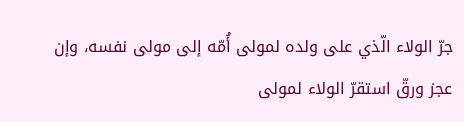جرّ الولاء الّذي على ولده لمولى أُمّه إلى مولى نفسه، وإن عجز ورقّ استقرّ الولاء لمولى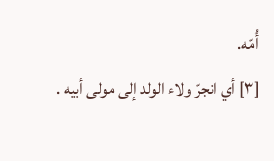أُمّه.
[٣] أي انجرّ ولاء الولد إلى مولى أبيه .